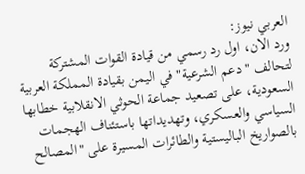العربي نيوز:
ورد الان، اول رد رسمي من قيادة القوات المشتركة لتحالف "دعم الشرعية" في اليمن بقيادة المملكة العربية السعودية، على تصعيد جماعة الحوثي الانقلابية خطابها السياسي والعسكري، وتهديداتها باستئناف الهجمات بالصواريخ الباليستية والطائرات المسيرة على "المصالح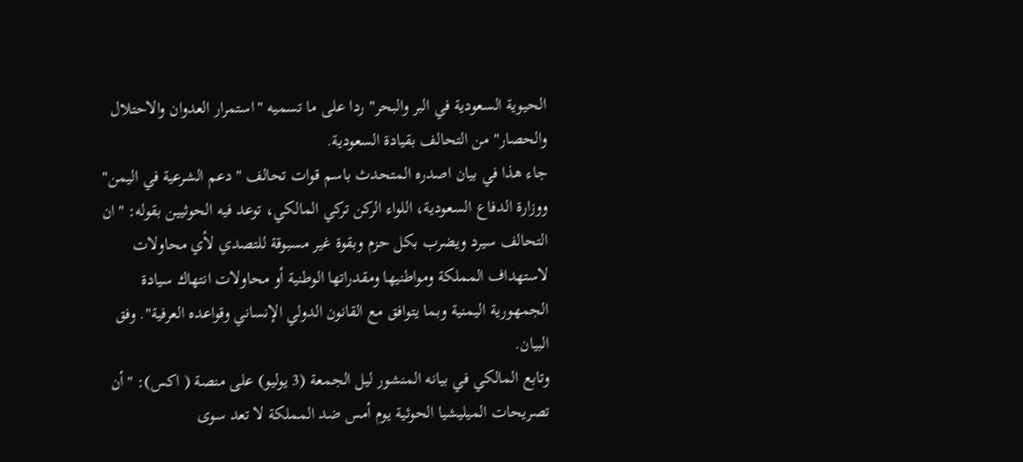الحيوية السعودية في البر والبحر" ردا على ما تسميه "استمرار العدوان والاحتلال والحصار" من التحالف بقيادة السعودية.
جاء هذا في بيان اصدره المتحدث باسم قوات تحالف "دعم الشرعية في اليمن" ووزارة الدفاع السعودية، اللواء الركن تركي المالكي، توعد فيه الحوثيين بقوله: "ان التحالف سيرد ويضرب بكل حزم وبقوة غير مسبوقة للتصدي لأي محاولات لاستهداف المملكة ومواطنيها ومقدراتها الوطنية أو محاولات انتهاك سيادة الجمهورية اليمنية وبما يتوافق مع القانون الدولي الإنساني وقواعده العرفية". وفق البيان.
وتابع المالكي في بيانه المنشور ليل الجمعة (3 يوليو) على منصة ( اكس): "أن تصريحات الميليشيا الحوثية يوم أمس ضد المملكة لا تعد سوى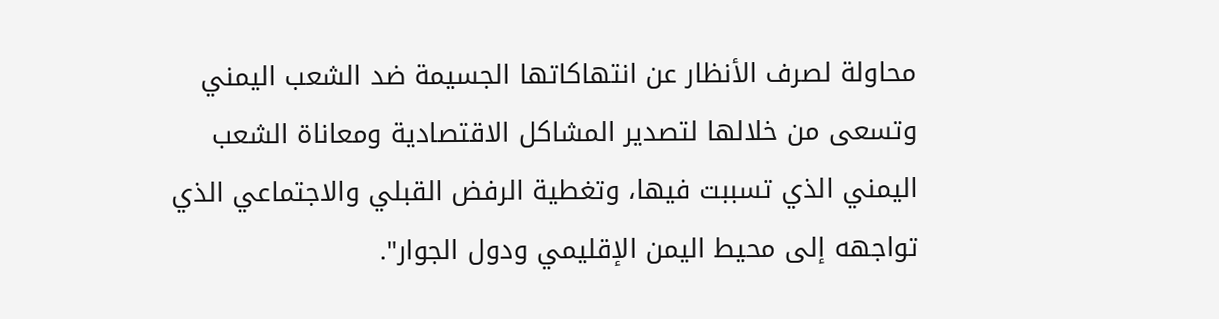محاولة لصرف الأنظار عن انتهاكاتها الجسيمة ضد الشعب اليمني وتسعى من خلالها لتصدير المشاكل الاقتصادية ومعاناة الشعب اليمني الذي تسببت فيها، وتغطية الرفض القبلي والاجتماعي الذي تواجهه إلى محيط اليمن الإقليمي ودول الجوار".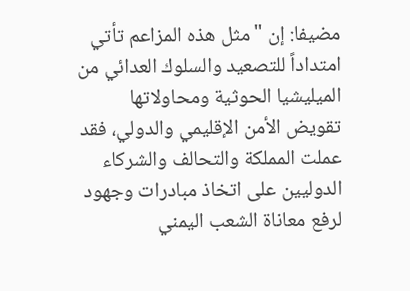مضيفا: إن "مثل هذه المزاعم تأتي امتداداً للتصعيد والسلوك العدائي من الميليشيا الحوثية ومحاولاتها تقويض الأمن الإقليمي والدولي، فقد عملت المملكة والتحالف والشركاء الدوليين على اتخاذ مبادرات وجهود لرفع معاناة الشعب اليمني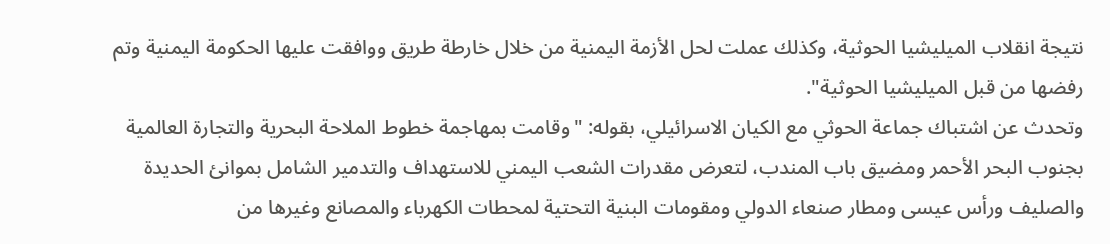نتيجة انقلاب الميليشيا الحوثية، وكذلك عملت لحل الأزمة اليمنية من خلال خارطة طريق ووافقت عليها الحكومة اليمنية وتم رفضها من قبل الميليشيا الحوثية".
وتحدث عن اشتباك جماعة الحوثي مع الكيان الاسرائيلي، بقوله: "وقامت بمهاجمة خطوط الملاحة البحرية والتجارة العالمية بجنوب البحر الأحمر ومضيق باب المندب، لتعرض مقدرات الشعب اليمني للاستهداف والتدمير الشامل بموانئ الحديدة والصليف ورأس عيسى ومطار صنعاء الدولي ومقومات البنية التحتية لمحطات الكهرباء والمصانع وغيرها من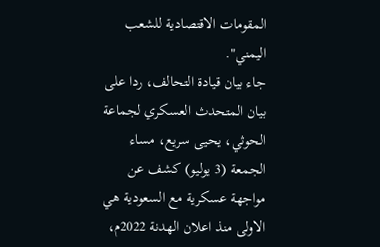المقومات الاقتصادية للشعب اليمني".
جاء بيان قيادة التحالف، ردا على بيان المتحدث العسكري لجماعة الحوثي، يحيى سريع، مساء الجمعة (3 يوليو) كشف عن مواجهة عسكرية مع السعودية هي الاولى منذ اعلان الهدنة 2022م،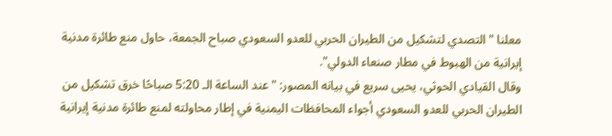معلنا "التصدي لتشكيل من الطيران الحربي للعدو السعودي صباح الجمعة، حاول منع طائرة مدنية إيرانية من الهبوط في مطار صنعاء الدولي".
وقال القيادي الحوثي، يحيى سريع في بيانه المصور: "عند الساعة الـ 5:20 صباحًا خرق تشكيل من الطيران الحربي للعدو السعودي أجواء المحافظات اليمنية في إطار محاولته لمنع طائرة مدنية إيرانية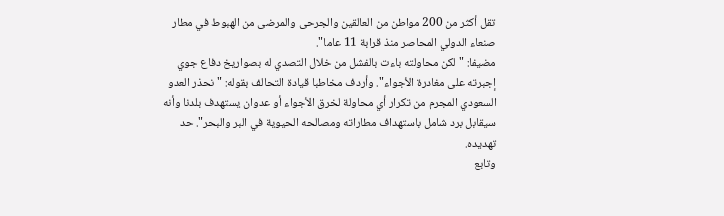تقل أكثر من 200 مواطن من العالقين والجرحى والمرضى من الهبوط في مطار صنعاء الدولي المحاصر منذ قرابة 11 عاما".
مضيفا: "لكن محاولته باءت بالفشل من خلال التصدي له بصواريخ دفاع جوي إجبرته على مغادرة الأجواء". وأردف مخاطبا قيادة التحالف بقوله: "نحذر العدو السعودي المجرم من تكرار أي محاولة لخرق الأجواء أو عدوان يستهدف بلدنا وأنه سيقابل برد شامل باستهداف مطاراته ومصالحه الحيوية في البر والبحر". حد تهديده.
وتابع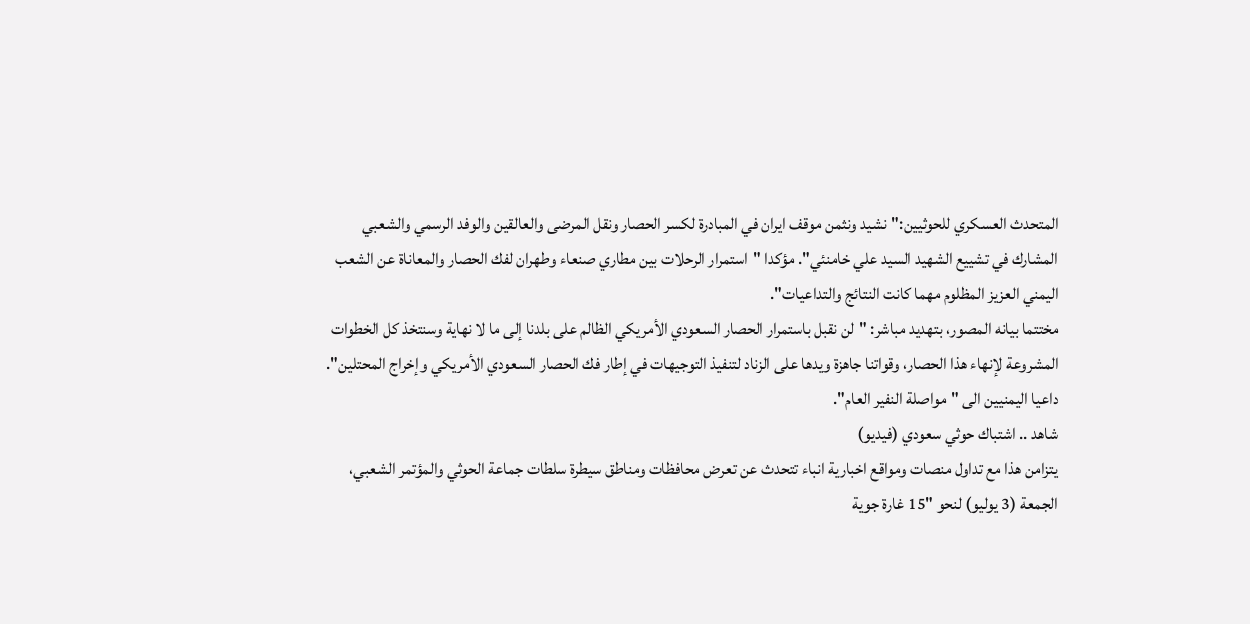المتحدث العسكري للحوثيين:"نشيد ونثمن موقف ايران في المبادرة لكسر الحصار ونقل المرضى والعالقين والوفد الرسمي والشعبي المشارك في تشييع الشهيد السيد علي خامنئي". مؤكدا "استمرار الرحلات بين مطاري صنعاء وطهران لفك الحصار والمعاناة عن الشعب اليمني العزيز المظلوم مهما كانت النتائج والتداعيات".
مختتما بيانه المصور، بتهديد مباشر: "لن نقبل باستمرار الحصار السعودي الأمريكي الظالم على بلدنا إلى ما لا نهاية وسنتخذ كل الخطوات المشروعة لإنهاء هذا الحصار، وقواتنا جاهزة ويدها على الزناد لتنفيذ التوجيهات في إطار فك الحصار السعودي الأمريكي وإخراج المحتلين". داعيا اليمنيين الى "مواصلة النفير العام".
شاهد .. اشتباك حوثي سعودي (فيديو)
يتزامن هذا مع تداول منصات ومواقع اخبارية انباء تتحدث عن تعرض محافظات ومناطق سيطرة سلطات جماعة الحوثي والمؤتمر الشعبي، الجمعة (3 يوليو) لنحو "15 غارة جوية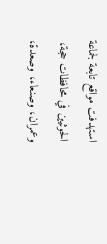استهدفت مواقع تابعة لجماعة الحوثيين في محافظات حجة، وعمران، وصنعاء، وصعدة،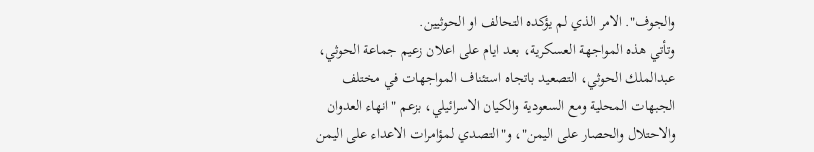والجوف". الامر الذي لم يؤكده التحالف او الحوثيين.
وتأتي هذه المواجهة العسكرية، بعد ايام على اعلان زعيم جماعة الحوثي، عبدالملك الحوثي، التصعيد باتجاه استئناف المواجهات في مختلف الجبهات المحلية ومع السعودية والكيان الاسرائيلي، بزعم "انهاء العدوان والاحتلال والحصار على اليمن"، و"التصدي لمؤامرات الاعداء على اليمن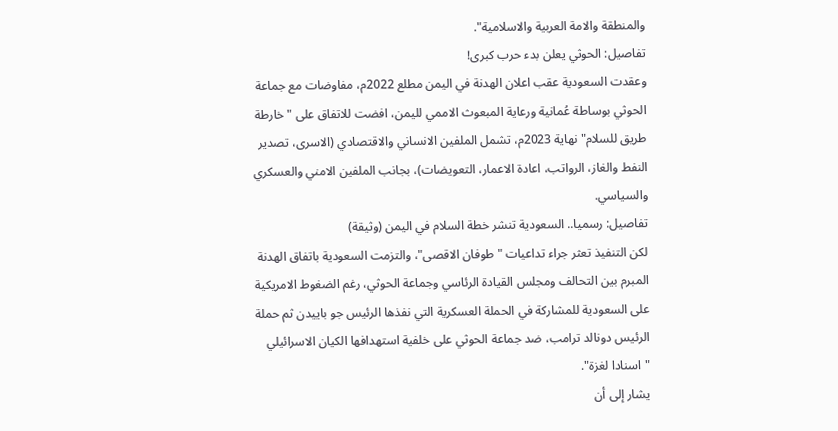والمنطقة والامة العربية والاسلامية".
تفاصيل: الحوثي يعلن بدء حرب كبرى!
وعقدت السعودية عقب اعلان الهدنة في اليمن مطلع 2022م، مفاوضات مع جماعة الحوثي بوساطة عُمانية ورعاية المبعوث الاممي لليمن، افضت للاتفاق على "خارطة طريق للسلام" نهاية 2023م، تشمل الملفين الانساني والاقتصادي (الاسرى، تصدير النفط والغاز، الرواتب، اعادة الاعمار، التعويضات)، بجانب الملفين الامني والعسكري والسياسي.
تفاصيل: رسميا.. السعودية تنشر خطة السلام في اليمن (وثيقة)
لكن التنفيذ تعثر جراء تداعيات "طوفان الاقصى"، والتزمت السعودية باتفاق الهدنة المبرم بين التحالف ومجلس القيادة الرئاسي وجماعة الحوثي، رغم الضغوط الامريكية على السعودية للمشاركة في الحملة العسكرية التي نفذها الرئيس جو باييدن ثم حملة الرئيس دونالد ترامب، ضد جماعة الحوثي على خلفية استهدافها الكيان الاسرائيلي "اسنادا لغزة".
يشار إلى أن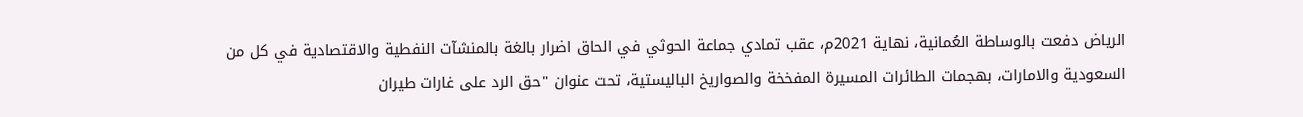الرياض دفعت بالوساطة العُمانية، نهاية 2021م، عقب تمادي جماعة الحوثي في الحاق اضرار بالغة بالمنشآت النفطية والاقتصادية في كل من السعودية والامارات، بهجمات الطائرات المسيرة المفخخة والصواريخ الباليستية، تحت عنوان "حق الرد على غارات طيران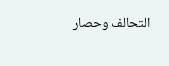التحالف وحصار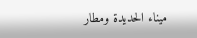ميناء الحديدة ومطار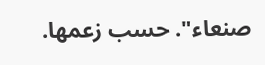صنعاء". حسب زعمها.